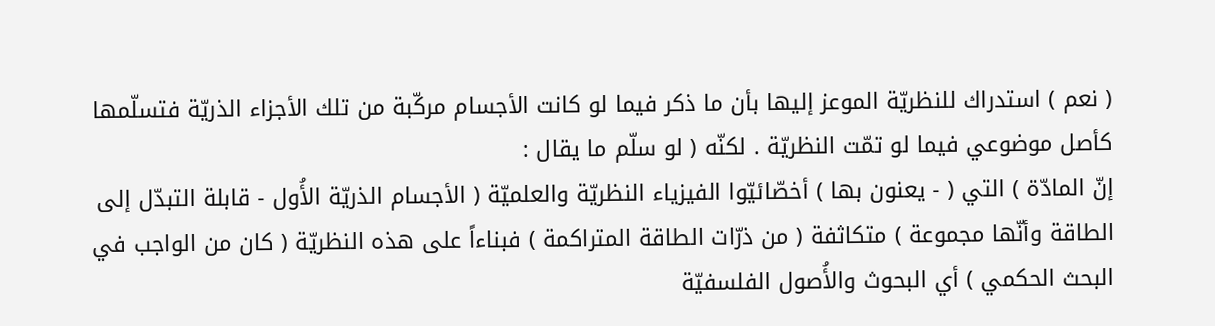( نعم ) استدراك للنظريّة الموعز إليها بأن ما ذكر فيما لو كانت الأجسام مركّبة من تلك الأجزاء الذريّة فتسلّمها كأصل موضوعي فيما لو تمّت النظريّة . لكنّه ( لو سلّم ما يقال :
إنّ المادّة ) التي ( - يعنون بها ) أخصّائيّوا الفيزياء النظريّة والعلميّة ( الأجسام الذريّة الأُول - قابلة التبدّل إلى الطاقة وأنّها مجموعة ) متكاثفة ( من ذرّات الطاقة المتراكمة ) فبناءاً على هذه النظريّة ( كان من الواجب في البحث الحكمي ) أي البحوث والأُصول الفلسفيّة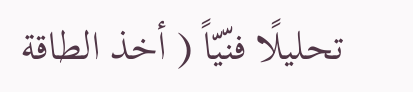تحليلًا فنّيّاً ( أخذ الطاقة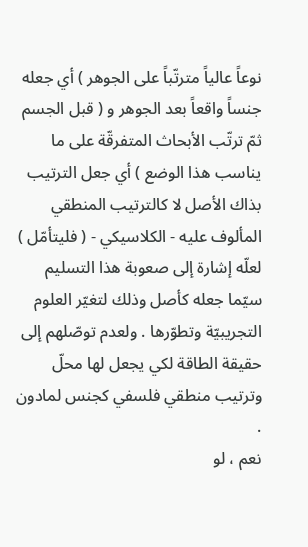نوعاً عالياً مترتّباً على الجوهر ) أي جعله جنساً واقعاً بعد الجوهر و ( قبل الجسم ثمّ ترتّب الأبحاث المتفرقّة على ما يناسب هذا الوضع ) أي جعل الترتيب بذاك الأصل لا كالترتيب المنطقي المألوف عليه - الكلاسيكي - ( فليتأمّل ) لعلّه إشارة إلى صعوبة هذا التسليم سيّما جعله كأصل وذلك لتغيّر العلوم التجريبيّة وتطوّرها . ولعدم توصّلهم إلى حقيقة الطاقة لكي يجعل لها محلّ وترتيب منطقي فلسفي كجنس لمادون .
نعم ، لو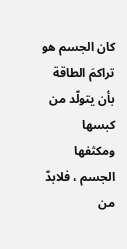كان الجسم هو تراكمَ الطاقة بأن يتولّد من كبسها ومكثفها الجسم ، فلابدّ من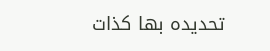تحديده بها كذات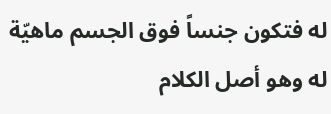له فتكون جنساً فوق الجسم ماهيّة له وهو أصل الكلام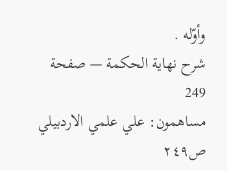وأوّله .
شرح نهاية الحكمة — صفحة 249
مساهمون: علي علمي الاردبيلي
ص٢٤٩